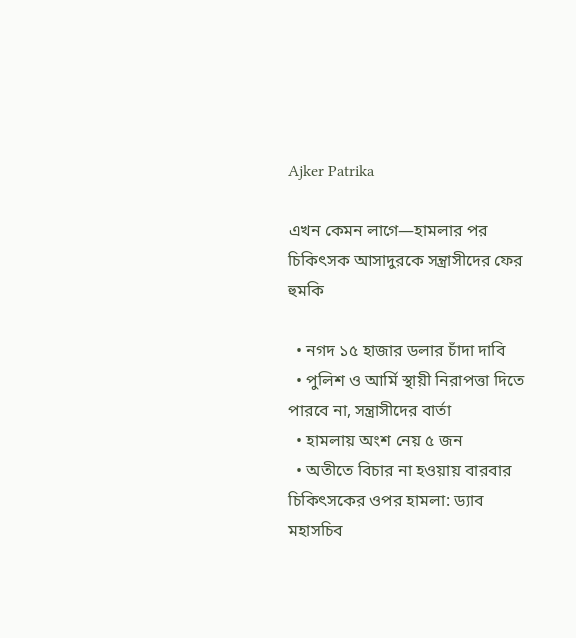Ajker Patrika

এখন কেমন লাগে—হামলার পর চিকিৎসক আসাদুরকে সন্ত্রাসীদের ফের হুমকি

  • নগদ ১৫ হাজার ডলার চাঁদা দাবি
  • পুলিশ ও আর্মি স্থায়ী নিরাপত্তা দিতে পারবে না, সন্ত্রাসীদের বার্তা
  • হামলায় অংশ নেয় ৫ জন
  • অতীতে বিচার না হওয়ায় বারবার চিকিৎসকের ওপর হামলা: ড্যাব মহাসচিব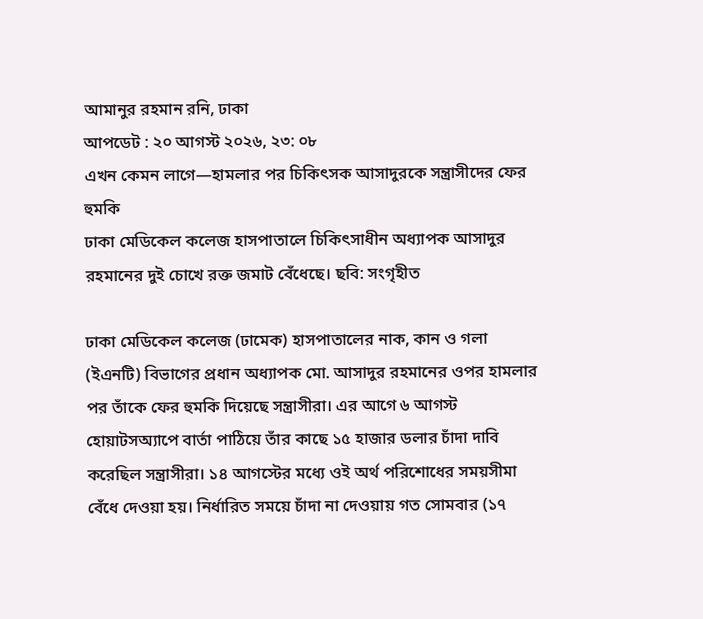আমানুর রহমান রনি, ঢাকা
আপডেট : ২০ আগস্ট ২০২৬, ২৩: ০৮
এখন কেমন লাগে—হামলার পর চিকিৎসক আসাদুরকে সন্ত্রাসীদের ফের হুমকি
ঢাকা মেডিকেল কলেজ হাসপাতালে চিকিৎসাধীন অধ্যাপক আসাদুর রহমানের দুই চোখে রক্ত জমাট বেঁধেছে। ছবি: সংগৃহীত

ঢাকা মেডিকেল কলেজ (ঢামেক) হাসপাতালের নাক, কান ও গলা (ইএনটি) বিভাগের প্রধান অধ্যাপক মো. আসাদুর রহমানের ওপর হামলার পর তাঁকে ফের হুমকি দিয়েছে সন্ত্রাসীরা। এর আগে ৬ আগস্ট হোয়াটসঅ্যাপে বার্তা পাঠিয়ে তাঁর কাছে ১৫ হাজার ডলার চাঁদা দাবি করেছিল সন্ত্রাসীরা। ১৪ আগস্টের মধ্যে ওই অর্থ পরিশোধের সময়সীমা বেঁধে দেওয়া হয়। নির্ধারিত সময়ে চাঁদা না দেওয়ায় গত সোমবার (১৭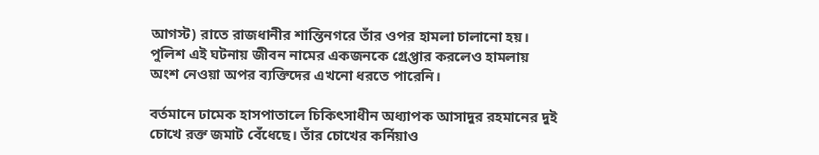আগস্ট) রাতে রাজধানীর শান্তিনগরে তাঁর ওপর হামলা চালানো হয়। পুলিশ এই ঘটনায় জীবন নামের একজনকে গ্রেপ্তার করলেও হামলায় অংশ নেওয়া অপর ব্যক্তিদের এখনো ধরতে পারেনি।

বর্তমানে ঢামেক হাসপাতালে চিকিৎসাধীন অধ্যাপক আসাদুর রহমানের দুই চোখে রক্ত জমাট বেঁধেছে। তাঁর চোখের কর্নিয়াও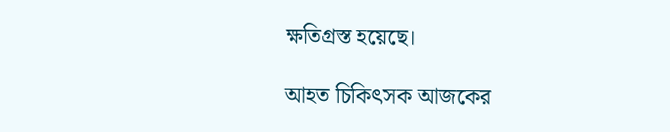ক্ষতিগ্রস্ত হয়েছে।

আহত চিকিৎসক আজকের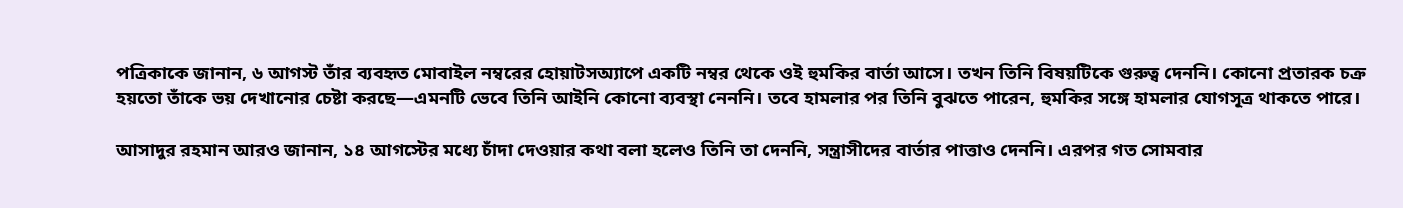পত্রিকাকে জানান, ৬ আগস্ট তাঁর ব্যবহৃত মোবাইল নম্বরের হোয়াটসঅ্যাপে একটি নম্বর থেকে ওই হুমকির বার্তা আসে। তখন তিনি বিষয়টিকে গুরুত্ব দেননি। কোনো প্রতারক চক্র হয়তো তাঁকে ভয় দেখানোর চেষ্টা করছে—এমনটি ভেবে তিনি আইনি কোনো ব্যবস্থা নেননি। তবে হামলার পর তিনি বুঝতে পারেন, হুমকির সঙ্গে হামলার যোগসূত্র থাকতে পারে।

আসাদুর রহমান আরও জানান, ১৪ আগস্টের মধ্যে চাঁদা দেওয়ার কথা বলা হলেও তিনি তা দেননি, সন্ত্রাসীদের বার্তার পাত্তাও দেননি। এরপর গত সোমবার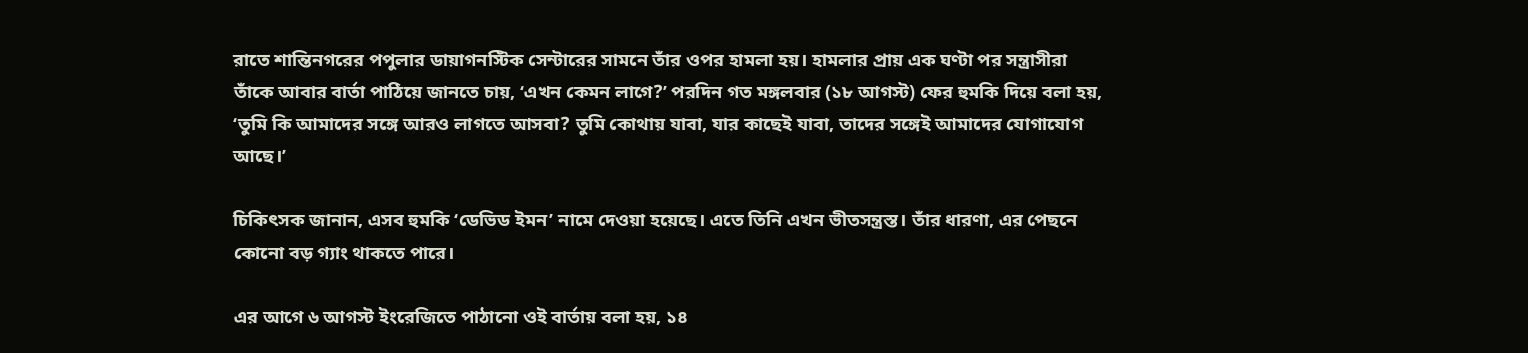রাতে শান্তিনগরের পপুলার ডায়াগনস্টিক সেন্টারের সামনে তাঁর ওপর হামলা হয়। হামলার প্রায় এক ঘণ্টা পর সন্ত্রাসীরা তাঁকে আবার বার্তা পাঠিয়ে জানতে চায়, ‘এখন কেমন লাগে?’ পরদিন গত মঙ্গলবার (১৮ আগস্ট) ফের হুমকি দিয়ে বলা হয়, ‘তুমি কি আমাদের সঙ্গে আরও লাগতে আসবা? তুমি কোথায় যাবা, যার কাছেই যাবা, তাদের সঙ্গেই আমাদের যোগাযোগ আছে।’

চিকিৎসক জানান, এসব হুমকি ‘ডেভিড ইমন’ নামে দেওয়া হয়েছে। এতে তিনি এখন ভীতসন্ত্রস্ত। তাঁর ধারণা, এর পেছনে কোনো বড় গ্যাং থাকতে পারে।

এর আগে ৬ আগস্ট ইংরেজিতে পাঠানো ওই বার্তায় বলা হয়, ১৪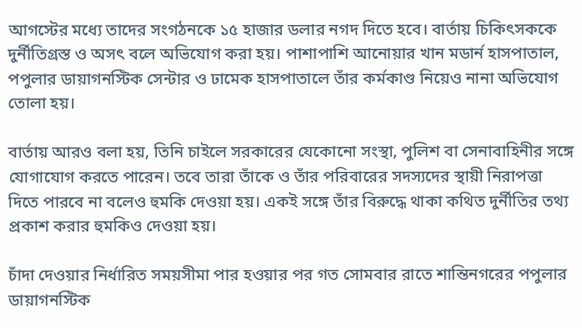আগস্টের মধ্যে তাদের সংগঠনকে ১৫ হাজার ডলার নগদ দিতে হবে। বার্তায় চিকিৎসককে দুর্নীতিগ্রস্ত ও অসৎ বলে অভিযোগ করা হয়। পাশাপাশি আনোয়ার খান মডার্ন হাসপাতাল, পপুলার ডায়াগনস্টিক সেন্টার ও ঢামেক হাসপাতালে তাঁর কর্মকাণ্ড নিয়েও নানা অভিযোগ তোলা হয়।

বার্তায় আরও বলা হয়, তিনি চাইলে সরকারের যেকোনো সংস্থা, পুলিশ বা সেনাবাহিনীর সঙ্গে যোগাযোগ করতে পারেন। তবে তারা তাঁকে ও তাঁর পরিবারের সদস্যদের স্থায়ী নিরাপত্তা দিতে পারবে না বলেও হুমকি দেওয়া হয়। একই সঙ্গে তাঁর বিরুদ্ধে থাকা কথিত দুর্নীতির তথ্য প্রকাশ করার হুমকিও দেওয়া হয়।

চাঁদা দেওয়ার নির্ধারিত সময়সীমা পার হওয়ার পর গত সোমবার রাতে শান্তিনগরের পপুলার ডায়াগনস্টিক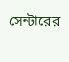সেন্টারের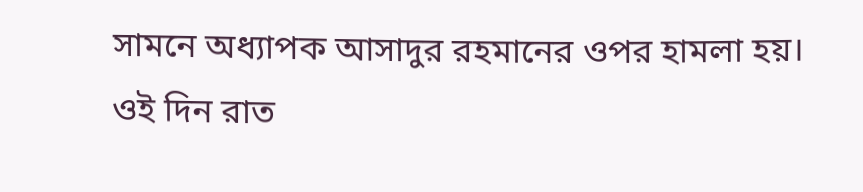সামনে অধ্যাপক আসাদুর রহমানের ওপর হামলা হয়। ওই দিন রাত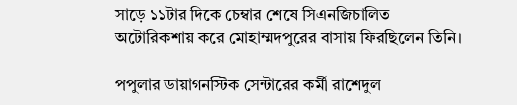সাড়ে ১১টার দিকে চেম্বার শেষে সিএনজিচালিত অটোরিকশায় করে মোহাম্মদপুরের বাসায় ফিরছিলেন তিনি।

পপুলার ডায়াগনস্টিক সেন্টারের কর্মী রাশেদুল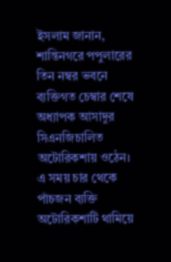ইসলাম জানান, শান্তিনগরে পপুলারের তিন নম্বর ভবনে ব্যক্তিগত চেম্বার শেষে অধ্যাপক আসাদুর সিএনজিচালিত অটোরিকশায় ওঠেন। এ সময় চার থেকে পাঁচজন ব্যক্তি অটোরিকশাটি থামিয়ে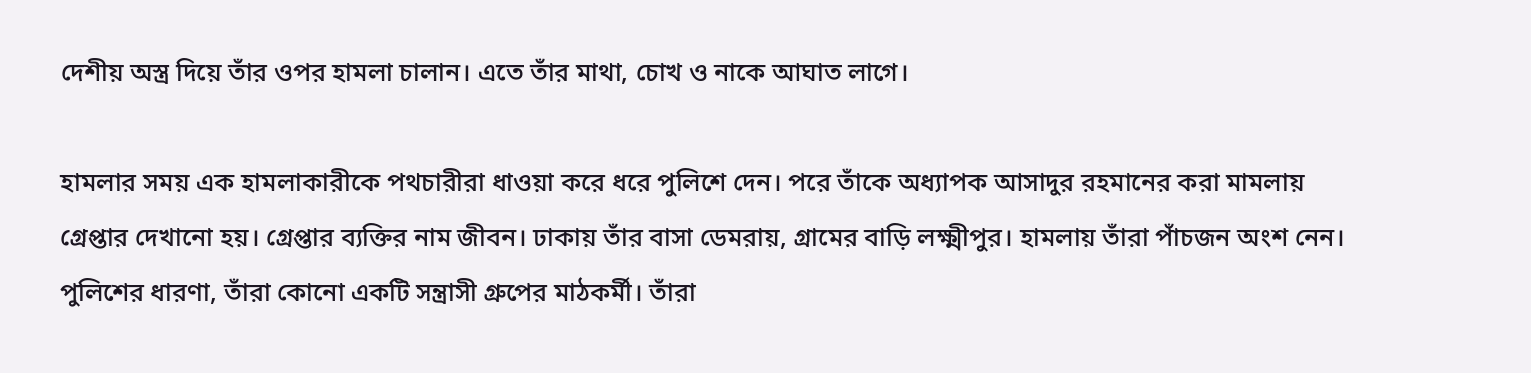দেশীয় অস্ত্র দিয়ে তাঁর ওপর হামলা চালান। এতে তাঁর মাথা, চোখ ও নাকে আঘাত লাগে।

হামলার সময় এক হামলাকারীকে পথচারীরা ধাওয়া করে ধরে পুলিশে দেন। পরে তাঁকে অধ্যাপক আসাদুর রহমানের করা মামলায় গ্রেপ্তার দেখানো হয়। গ্রেপ্তার ব্যক্তির নাম জীবন। ঢাকায় তাঁর বাসা ডেমরায়, গ্রামের বাড়ি লক্ষ্মীপুর। হামলায় তাঁরা পাঁচজন অংশ নেন। পুলিশের ধারণা, তাঁরা কোনো একটি সন্ত্রাসী গ্রুপের মাঠকর্মী। তাঁরা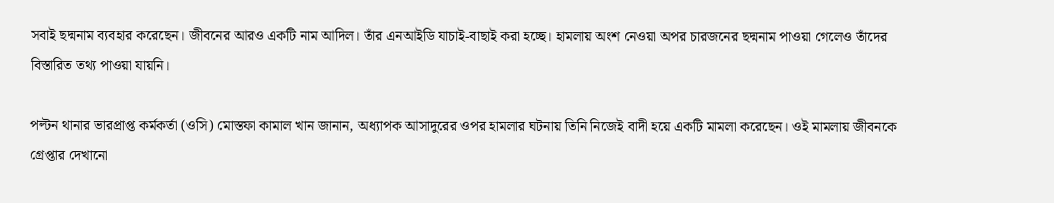সবাই ছদ্মনাম ব্যবহার করেছেন। জীবনের আরও একটি নাম আদিল। তাঁর এনআইডি যাচাই-বাছাই করা হচ্ছে। হামলায় অংশ নেওয়া অপর চারজনের ছদ্মনাম পাওয়া গেলেও তাঁদের বিস্তারিত তথ্য পাওয়া যায়নি।

পল্টন থানার ভারপ্রাপ্ত কর্মকর্তা (ওসি) মোস্তফা কামাল খান জানান, অধ্যাপক আসাদুরের ওপর হামলার ঘটনায় তিনি নিজেই বাদী হয়ে একটি মামলা করেছেন। ওই মামলায় জীবনকে গ্রেপ্তার দেখানো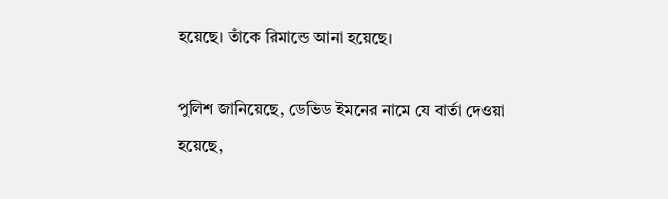হয়েছে। তাঁকে রিমান্ডে আনা হয়েছে।

পুলিশ জানিয়েছে, ডেভিড ইমনের নামে যে বার্তা দেওয়া হয়েছে,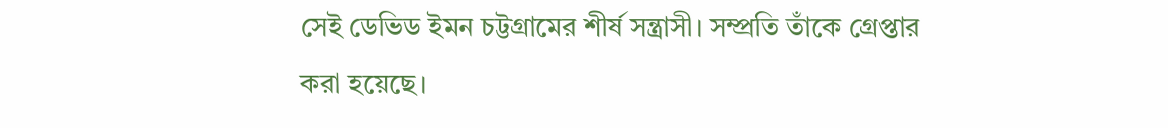সেই ডেভিড ইমন চট্টগ্রামের শীর্ষ সন্ত্রাসী। সম্প্রতি তাঁকে গ্রেপ্তার করা হয়েছে।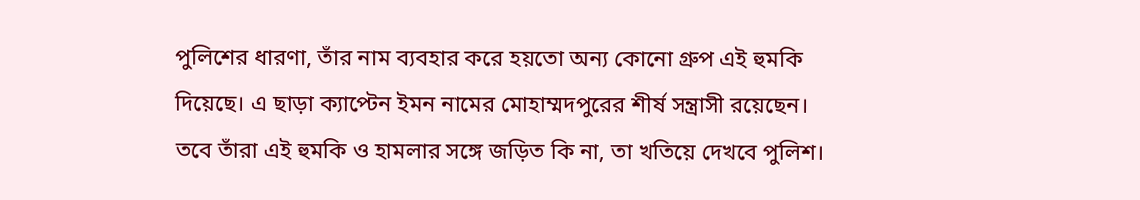পুলিশের ধারণা, তাঁর নাম ব্যবহার করে হয়তো অন্য কোনো গ্রুপ এই হুমকি দিয়েছে। এ ছাড়া ক্যাপ্টেন ইমন নামের মোহাম্মদপুরের শীর্ষ সন্ত্রাসী রয়েছেন। তবে তাঁরা এই হুমকি ও হামলার সঙ্গে জড়িত কি না, তা খতিয়ে দেখবে পুলিশ।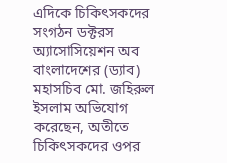এদিকে চিকিৎসকদের সংগঠন ডক্টরস অ্যাসোসিয়েশন অব বাংলাদেশের (ড্যাব) মহাসচিব মো. জহিরুল ইসলাম অভিযোগ করেছেন, অতীতে চিকিৎসকদের ওপর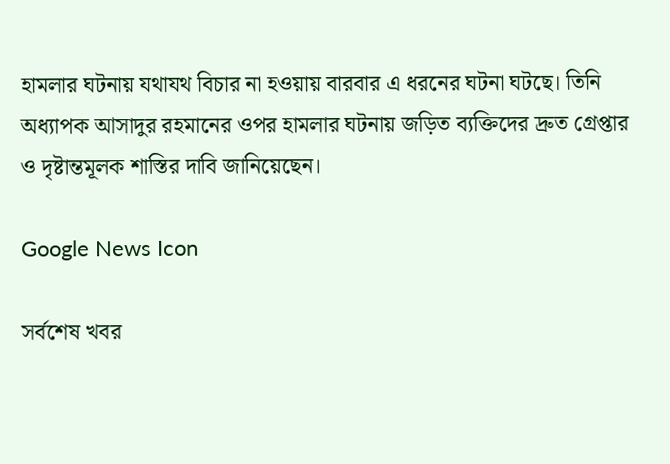হামলার ঘটনায় যথাযথ বিচার না হওয়ায় বারবার এ ধরনের ঘটনা ঘটছে। তিনি অধ্যাপক আসাদুর রহমানের ওপর হামলার ঘটনায় জড়িত ব্যক্তিদের দ্রুত গ্রেপ্তার ও দৃষ্টান্তমূলক শাস্তির দাবি জানিয়েছেন।

Google News Icon

সর্বশেষ খবর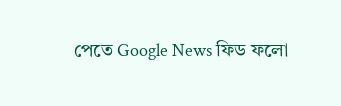পেতে Google News ফিড ফলো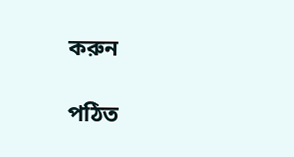করুন

পঠিত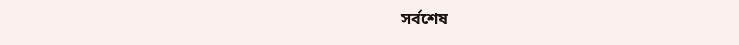সর্বশেষ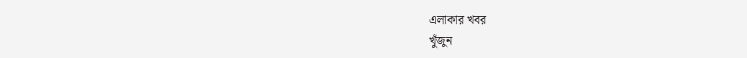এলাকার খবর
খুঁজুন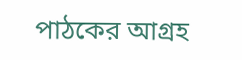পাঠকের আগ্রহ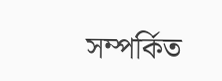সম্পর্কিত